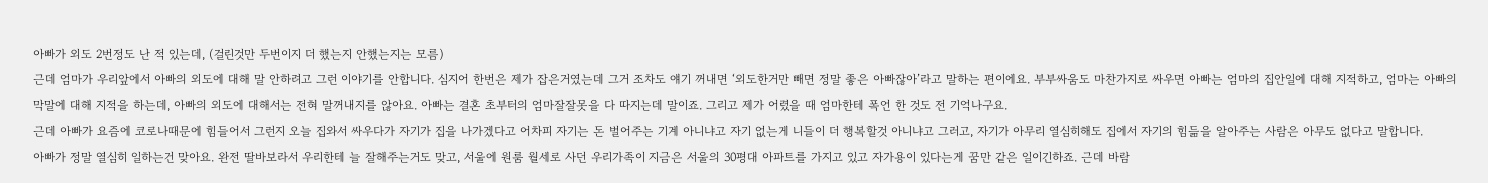아빠가 외도 2번정도 난 적 있는데, (걸린것만 두번이지 더 했는지 안했는지는 모름)
근데 엄마가 우리앞에서 아빠의 외도에 대해 말 안하려고 그런 이야기를 안합니다. 심지어 한번은 제가 잡은거였는데 그거 조차도 얘기 꺼내면 ‘외도한거만 빼면 정말 좋은 아빠잖아’라고 말하는 편이에요. 부부싸움도 마찬가지로 싸우면 아빠는 엄마의 집안일에 대해 지적하고, 엄마는 아빠의 막말에 대해 지적을 하는데, 아빠의 외도에 대해서는 전혀 말꺼내지를 않아요. 아빠는 결혼 초부터의 엄마잘잘못을 다 따지는데 말이죠. 그리고 제가 어렸을 때 엄마한테 폭언 한 것도 전 기억나구요.
근데 아빠가 요즘에 코로나때문에 힘들어서 그런지 오늘 집와서 싸우다가 자기가 집을 나가겠다고 어차피 자기는 돈 벌어주는 기계 아니냐고 자기 없는게 니들이 더 행복할것 아니냐고 그러고, 자기가 아무리 열심히해도 집에서 자기의 힘듦을 알아주는 사람은 아무도 없다고 말합니다.
아빠가 정말 열심히 일하는건 맞아요. 완전 딸바보라서 우리한테 늘 잘해주는거도 맞고, 서울에 원룸 월세로 사던 우리가족이 지금은 서울의 30평대 아파트를 가지고 있고 자가용이 있다는게 꿈만 같은 일이긴하죠. 근데 바람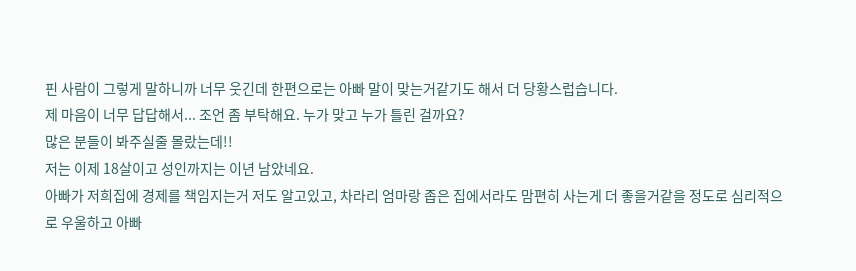핀 사람이 그렇게 말하니까 너무 웃긴데 한편으로는 아빠 말이 맞는거같기도 해서 더 당황스럽습니다.
제 마음이 너무 답답해서... 조언 좀 부탁해요. 누가 맞고 누가 틀린 걸까요?
많은 분들이 봐주실줄 몰랐는데!!
저는 이제 18살이고 성인까지는 이년 남았네요.
아빠가 저희집에 경제를 책임지는거 저도 알고있고, 차라리 엄마랑 좁은 집에서라도 맘편히 사는게 더 좋을거같을 정도로 심리적으로 우울하고 아빠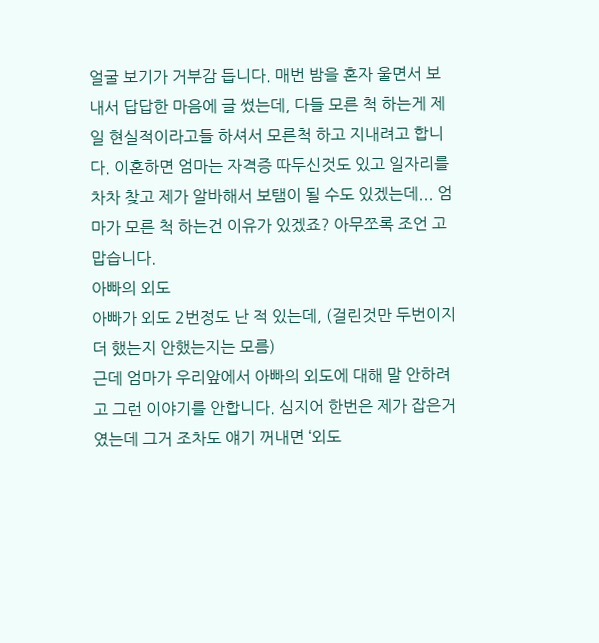얼굴 보기가 거부감 듭니다. 매번 밤을 혼자 울면서 보내서 답답한 마음에 글 썼는데, 다들 모른 척 하는게 제일 현실적이라고들 하셔서 모른척 하고 지내려고 합니다. 이혼하면 엄마는 자격증 따두신것도 있고 일자리를 차차 찾고 제가 알바해서 보탬이 될 수도 있겠는데... 엄마가 모른 척 하는건 이유가 있겠죠? 아무쪼록 조언 고맙습니다.
아빠의 외도
아빠가 외도 2번정도 난 적 있는데, (걸린것만 두번이지 더 했는지 안했는지는 모름)
근데 엄마가 우리앞에서 아빠의 외도에 대해 말 안하려고 그런 이야기를 안합니다. 심지어 한번은 제가 잡은거였는데 그거 조차도 얘기 꺼내면 ‘외도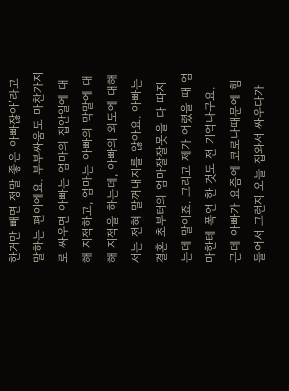한거만 빼면 정말 좋은 아빠잖아’라고 말하는 편이에요. 부부싸움도 마찬가지로 싸우면 아빠는 엄마의 집안일에 대해 지적하고, 엄마는 아빠의 막말에 대해 지적을 하는데, 아빠의 외도에 대해서는 전혀 말꺼내지를 않아요. 아빠는 결혼 초부터의 엄마잘잘못을 다 따지는데 말이죠. 그리고 제가 어렸을 때 엄마한테 폭언 한 것도 전 기억나구요.
근데 아빠가 요즘에 코로나때문에 힘들어서 그런지 오늘 집와서 싸우다가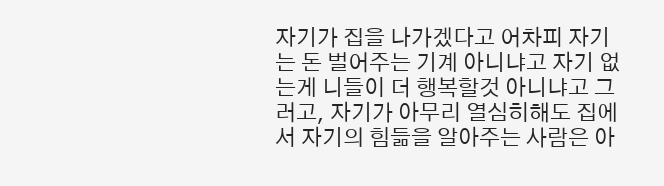자기가 집을 나가겠다고 어차피 자기는 돈 벌어주는 기계 아니냐고 자기 없는게 니들이 더 행복할것 아니냐고 그러고, 자기가 아무리 열심히해도 집에서 자기의 힘듦을 알아주는 사람은 아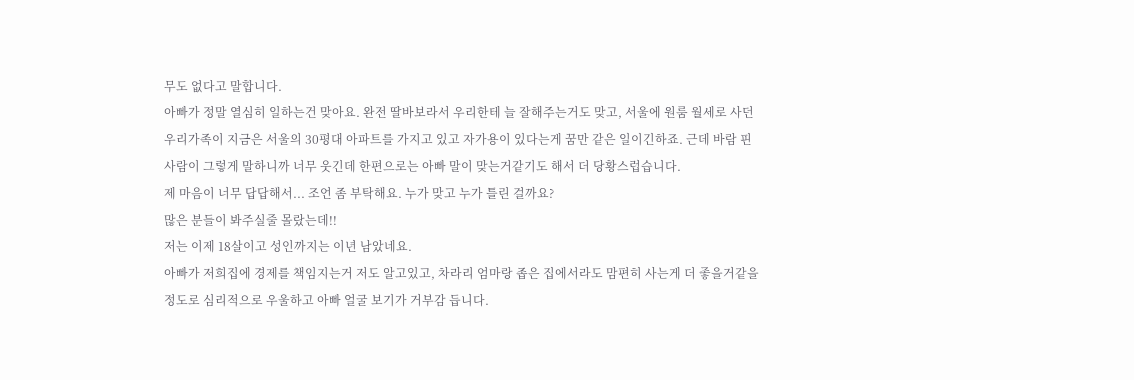무도 없다고 말합니다.
아빠가 정말 열심히 일하는건 맞아요. 완전 딸바보라서 우리한테 늘 잘해주는거도 맞고, 서울에 원룸 월세로 사던 우리가족이 지금은 서울의 30평대 아파트를 가지고 있고 자가용이 있다는게 꿈만 같은 일이긴하죠. 근데 바람 핀 사람이 그렇게 말하니까 너무 웃긴데 한편으로는 아빠 말이 맞는거같기도 해서 더 당황스럽습니다.
제 마음이 너무 답답해서... 조언 좀 부탁해요. 누가 맞고 누가 틀린 걸까요?
많은 분들이 봐주실줄 몰랐는데!!
저는 이제 18살이고 성인까지는 이년 남았네요.
아빠가 저희집에 경제를 책임지는거 저도 알고있고, 차라리 엄마랑 좁은 집에서라도 맘편히 사는게 더 좋을거같을 정도로 심리적으로 우울하고 아빠 얼굴 보기가 거부감 듭니다.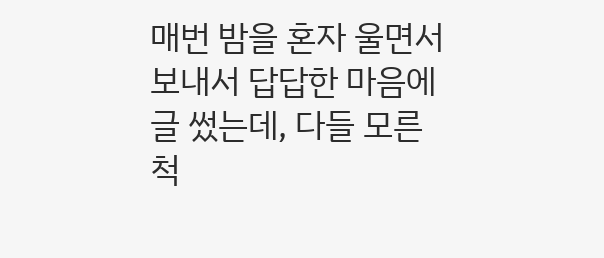매번 밤을 혼자 울면서 보내서 답답한 마음에 글 썼는데, 다들 모른 척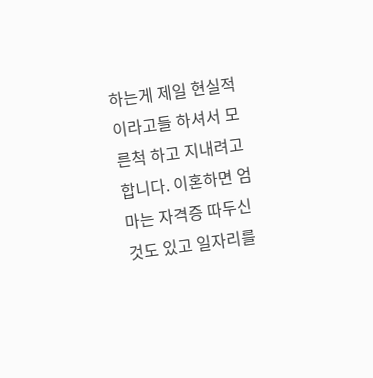하는게 제일 현실적이라고들 하셔서 모른척 하고 지내려고 합니다. 이혼하면 엄마는 자격증 따두신것도 있고 일자리를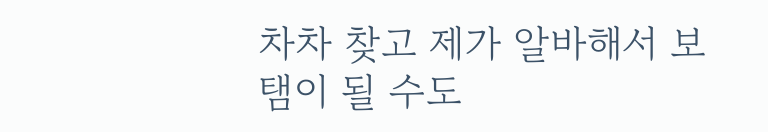차차 찾고 제가 알바해서 보탬이 될 수도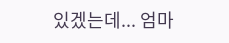있겠는데... 엄마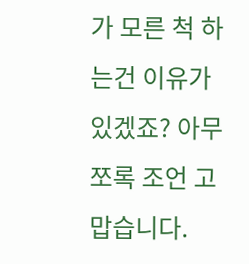가 모른 척 하는건 이유가 있겠죠? 아무쪼록 조언 고맙습니다.